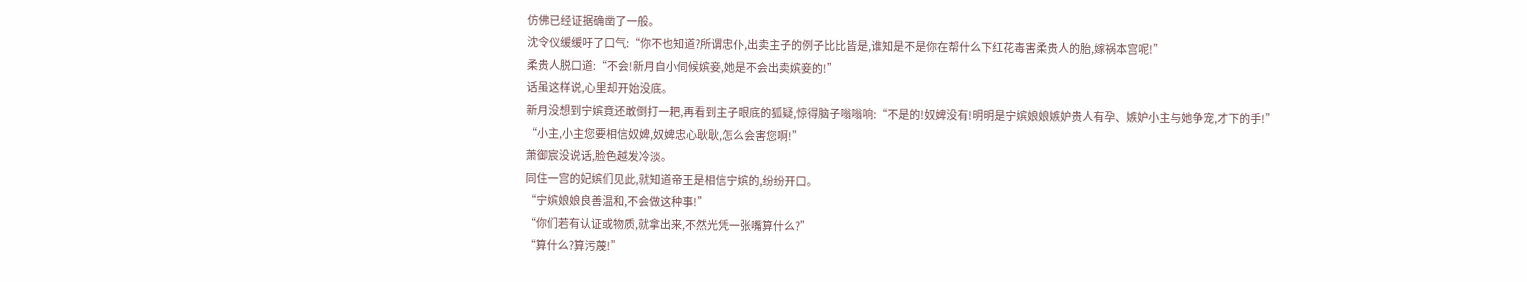仿佛已经证据确凿了一般。
沈令仪缓缓吁了口气:“你不也知道?所谓忠仆,出卖主子的例子比比皆是,谁知是不是你在帮什么下红花毒害柔贵人的胎,嫁祸本宫呢!”
柔贵人脱口道:“不会!新月自小伺候嫔妾,她是不会出卖嫔妾的!”
话虽这样说,心里却开始没底。
新月没想到宁嫔竟还敢倒打一耙,再看到主子眼底的狐疑,惊得脑子嗡嗡响:“不是的!奴婢没有!明明是宁嫔娘娘嫉妒贵人有孕、嫉妒小主与她争宠,才下的手!”
“小主,小主您要相信奴婢,奴婢忠心耿耿,怎么会害您啊!”
萧御宸没说话,脸色越发冷淡。
同住一宫的妃嫔们见此,就知道帝王是相信宁嫔的,纷纷开口。
“宁嫔娘娘良善温和,不会做这种事!”
“你们若有认证或物质,就拿出来,不然光凭一张嘴算什么?”
“算什么?算污蔑!”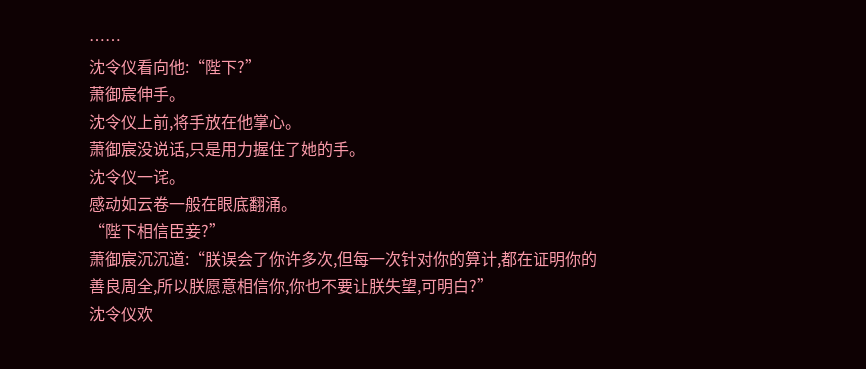……
沈令仪看向他:“陛下?”
萧御宸伸手。
沈令仪上前,将手放在他掌心。
萧御宸没说话,只是用力握住了她的手。
沈令仪一诧。
感动如云卷一般在眼底翻涌。
“陛下相信臣妾?”
萧御宸沉沉道:“朕误会了你许多次,但每一次针对你的算计,都在证明你的善良周全,所以朕愿意相信你,你也不要让朕失望,可明白?”
沈令仪欢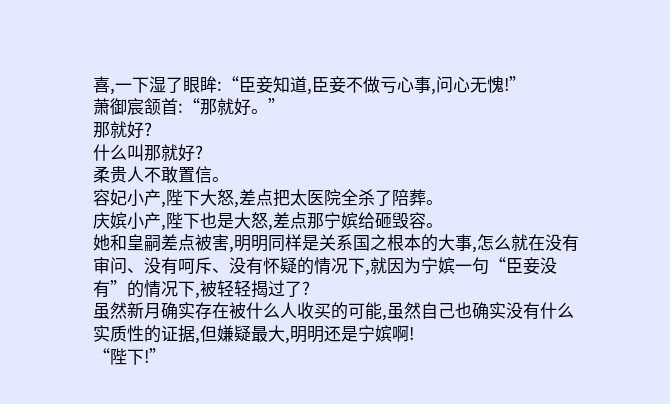喜,一下湿了眼眸:“臣妾知道,臣妾不做亏心事,问心无愧!”
萧御宸颔首:“那就好。”
那就好?
什么叫那就好?
柔贵人不敢置信。
容妃小产,陛下大怒,差点把太医院全杀了陪葬。
庆嫔小产,陛下也是大怒,差点那宁嫔给砸毁容。
她和皇嗣差点被害,明明同样是关系国之根本的大事,怎么就在没有审问、没有呵斥、没有怀疑的情况下,就因为宁嫔一句“臣妾没有”的情况下,被轻轻揭过了?
虽然新月确实存在被什么人收买的可能,虽然自己也确实没有什么实质性的证据,但嫌疑最大,明明还是宁嫔啊!
“陛下!”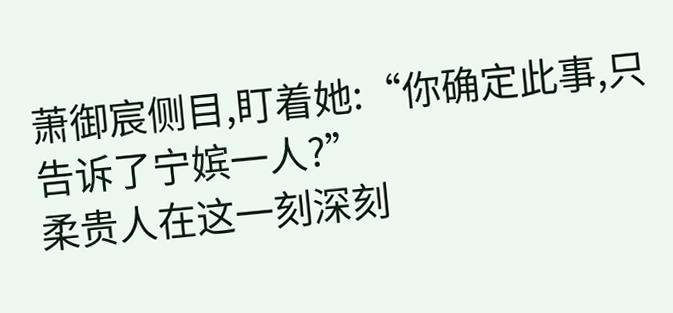萧御宸侧目,盯着她:“你确定此事,只告诉了宁嫔一人?”
柔贵人在这一刻深刻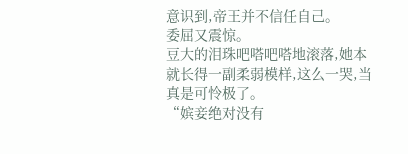意识到,帝王并不信任自己。
委屈又震惊。
豆大的泪珠吧嗒吧嗒地滚落,她本就长得一副柔弱模样,这么一哭,当真是可怜极了。
“嫔妾绝对没有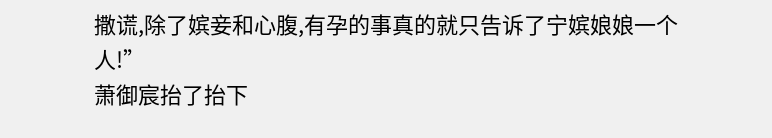撒谎,除了嫔妾和心腹,有孕的事真的就只告诉了宁嫔娘娘一个人!”
萧御宸抬了抬下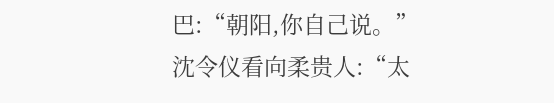巴:“朝阳,你自己说。”
沈令仪看向柔贵人:“太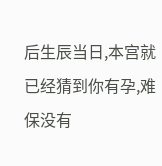后生辰当日,本宫就已经猜到你有孕,难保没有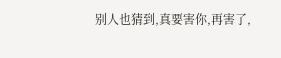别人也猜到,真要害你,再害了,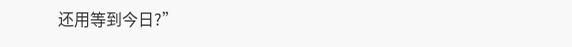还用等到今日?”